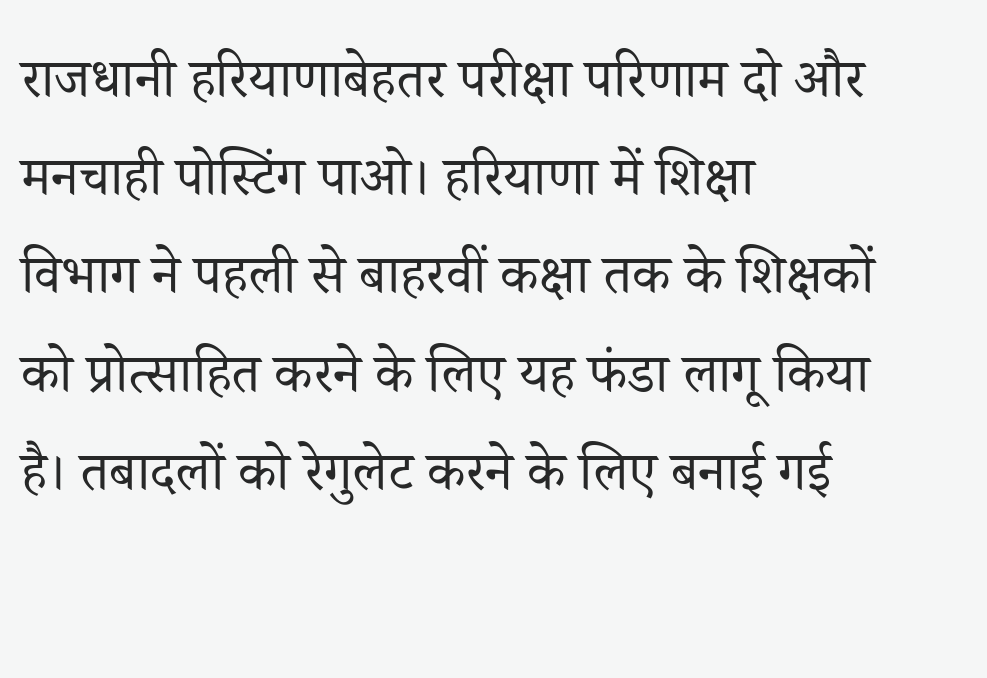राजधानी हरियाणाबेहतर परीक्षा परिणाम दो और मनचाही पोस्टिंग पाओ। हरियाणा में शिक्षा विभाग ने पहली से बाहरवीं कक्षा तक के शिक्षकों को प्रोत्साहित करने के लिए यह फंडा लागू किया है। तबादलों को रेगुलेट करने के लिए बनाई गई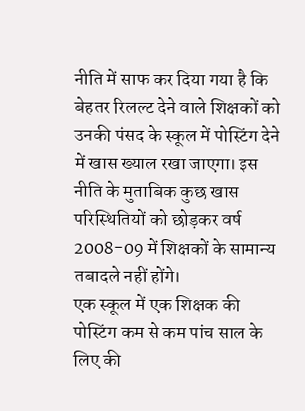नीति में साफ कर दिया गया है कि बेहतर रिलल्ट देने वाले शिक्षकों को उनकी पंसद के स्कूल में पोस्टिंग देने में खास ख्याल रखा जाएगा। इस नीति के मुताबिक कुछ खास परिस्थितियों को छोड़कर वर्ष 2008-09 में शिक्षकों के सामान्य तबादले नहीं होंगे।
एक स्कूल में एक शिक्षक की पोस्टिंग कम से कम पांच साल के लिए की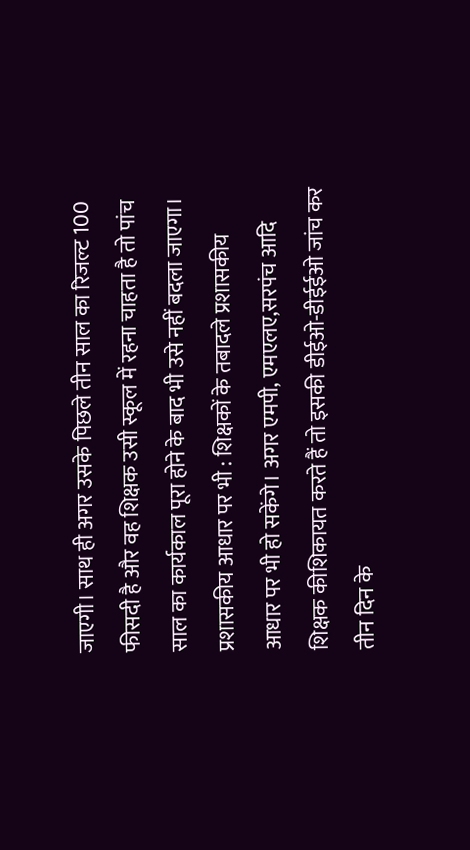जाएगी। साथ ही अगर उसके पिछले तीन साल का रिजल्ट 100 फीसदी है और वह शिक्षक उसी स्कूल में रहना चाहता है तो पांच साल का कार्यकाल पूरा होने के बाद भी उसे नहीं बदला जाएगा।
प्रशासकीय आधार पर भी : शिक्षकों के तबादले प्रशासकीय आधार पर भी हो सकेंगे। अगर एमपी, एमएलए,सरपंच आदि शिक्षक कीशिकायत करते हैं तो इसकी डीईओ-डीईईओ जांच कर तीन दिन के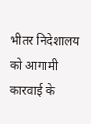भीतर निदेशालय को आगामी कारवाई के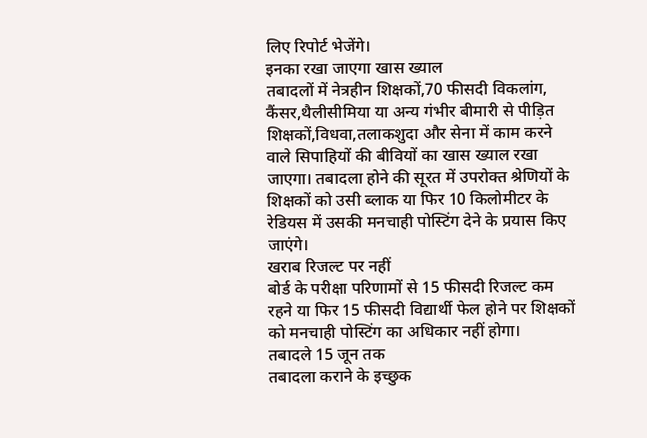लिए रिपोर्ट भेजेंगे।
इनका रखा जाएगा खास ख्याल
तबादलों में नेत्रहीन शिक्षकों,70 फीसदी विकलांग, कैंसर,थैलीसीमिया या अन्य गंभीर बीमारी से पीड़ित शिक्षकों,विधवा,तलाकशुदा और सेना में काम करने वाले सिपाहियों की बीवियों का खास ख्याल रखा जाएगा। तबादला होने की सूरत में उपरोक्त श्रेणियों के शिक्षकों को उसी ब्लाक या फिर 10 किलोमीटर के रेडियस में उसकी मनचाही पोस्टिंग देने के प्रयास किए जाएंगे।
खराब रिजल्ट पर नहीं
बोर्ड के परीक्षा परिणामों से 15 फीसदी रिजल्ट कम रहने या फिर 15 फीसदी विद्यार्थी फेल होने पर शिक्षकों को मनचाही पोस्टिंग का अधिकार नहीं होगा।
तबादले 15 जून तक
तबादला कराने के इच्छुक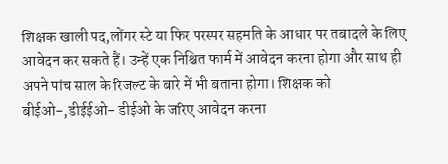शिक्षक खाली पद,लोंगर स्टे या फिर परस्पर सहमति के आधार पर तबादले के लिए आवेदन कर सकते हैं। उन्हें एक निश्चित फार्म में आवेदन करना होगा और साथ ही अपने पांच साल के रिजल्ट के बारे में भी बताना होगा। शिक्षक को बीईओ-,डीईईओ- डीईओ के जरिए आवेदन करना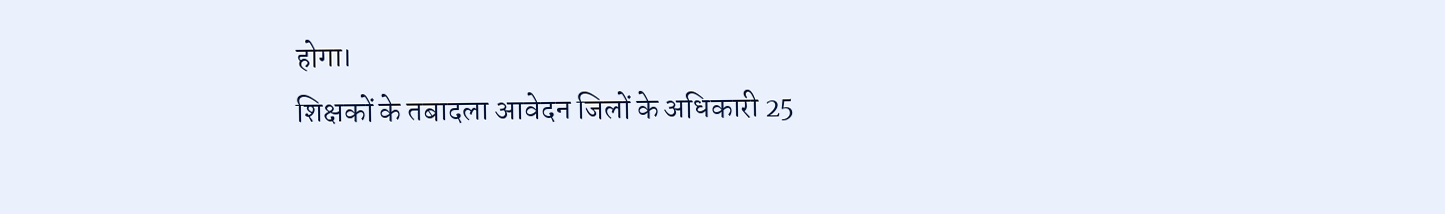होगा।
शिक्षकों के तबादला आवेदन जिलों के अधिकारी 25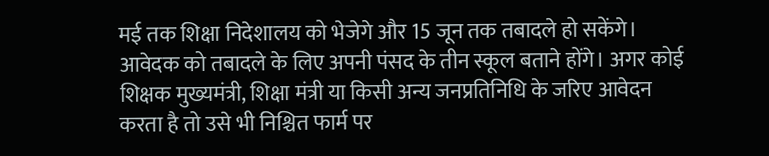मई तक शिक्षा निदेशालय को भेजेगे और 15 जून तक तबादले हो सकेंगे। आवेदक को तबादले के लिए अपनी पंसद के तीन स्कूल बताने होंगे। अगर कोई शिक्षक मुख्यमंत्री, शिक्षा मंत्री या किसी अन्य जनप्रतिनिधि के जरिए आवेदन करता है तो उसे भी निश्चित फार्म पर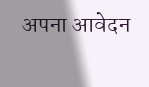अपना आवेदन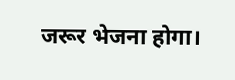जरूर भेजना होगा।